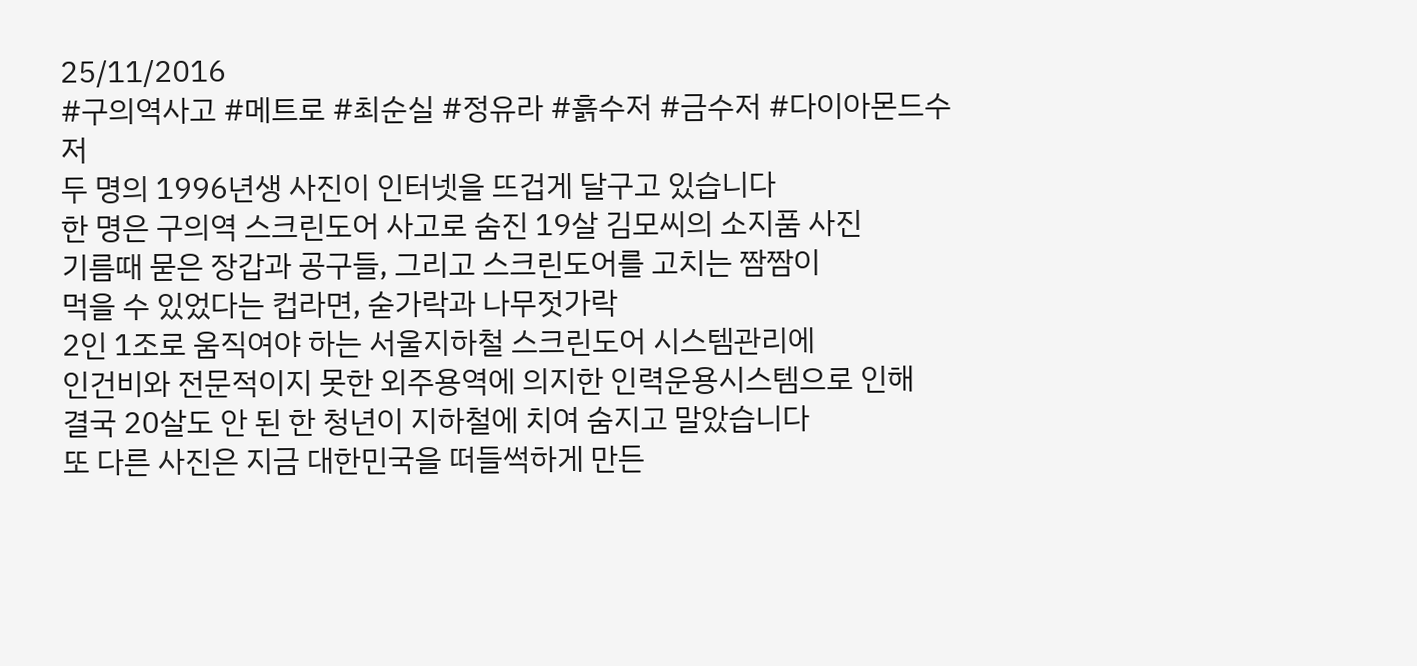25/11/2016
#구의역사고 #메트로 #최순실 #정유라 #흙수저 #금수저 #다이아몬드수저
두 명의 1996년생 사진이 인터넷을 뜨겁게 달구고 있습니다
한 명은 구의역 스크린도어 사고로 숨진 19살 김모씨의 소지품 사진
기름때 묻은 장갑과 공구들, 그리고 스크린도어를 고치는 짬짬이
먹을 수 있었다는 컵라면, 숟가락과 나무젓가락
2인 1조로 움직여야 하는 서울지하철 스크린도어 시스템관리에
인건비와 전문적이지 못한 외주용역에 의지한 인력운용시스템으로 인해
결국 20살도 안 된 한 청년이 지하철에 치여 숨지고 말았습니다
또 다른 사진은 지금 대한민국을 떠들썩하게 만든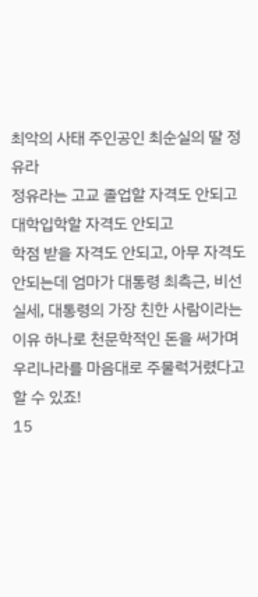최악의 사태 주인공인 최순실의 딸 정유라
정유라는 고교 졸업할 자격도 안되고 대학입학할 자격도 안되고
학점 받을 자격도 안되고, 아무 자격도 안되는데 엄마가 대통령 최측근, 비선실세, 대통령의 가장 친한 사람이라는 이유 하나로 천문학적인 돈을 써가며 우리나라를 마음대로 주물럭거렸다고 할 수 있죠!
15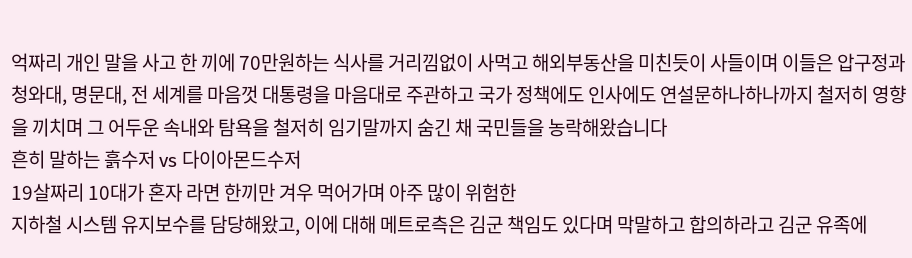억짜리 개인 말을 사고 한 끼에 70만원하는 식사를 거리낌없이 사먹고 해외부동산을 미친듯이 사들이며 이들은 압구정과 청와대, 명문대, 전 세계를 마음껏 대통령을 마음대로 주관하고 국가 정책에도 인사에도 연설문하나하나까지 철저히 영향을 끼치며 그 어두운 속내와 탐욕을 철저히 임기말까지 숨긴 채 국민들을 농락해왔습니다
흔히 말하는 흙수저 vs 다이아몬드수저
19살짜리 10대가 혼자 라면 한끼만 겨우 먹어가며 아주 많이 위험한
지하철 시스템 유지보수를 담당해왔고, 이에 대해 메트로측은 김군 책임도 있다며 막말하고 합의하라고 김군 유족에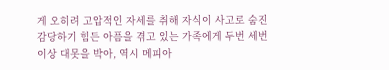게 오히려 고압적인 자세를 취해 자식이 사고로 숨진 감당하기 힘든 아픔을 겪고 있는 가족에게 두번 세번이상 대못을 박아, 역시 메피아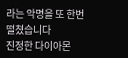라는 악명을 또 한번 떨쳤습니다
진정한 다이아몬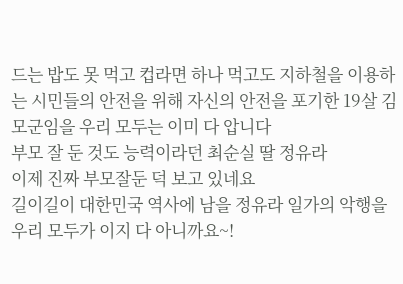드는 밥도 못 먹고 컵라면 하나 먹고도 지하철을 이용하는 시민들의 안전을 위해 자신의 안전을 포기한 19살 김모군임을 우리 모두는 이미 다 압니다
부모 잘 둔 것도 능력이라던 최순실 딸 정유라
이제 진짜 부모잘둔 덕 보고 있네요
길이길이 대한민국 역사에 남을 정유라 일가의 악행을
우리 모두가 이지 다 아니까요~!